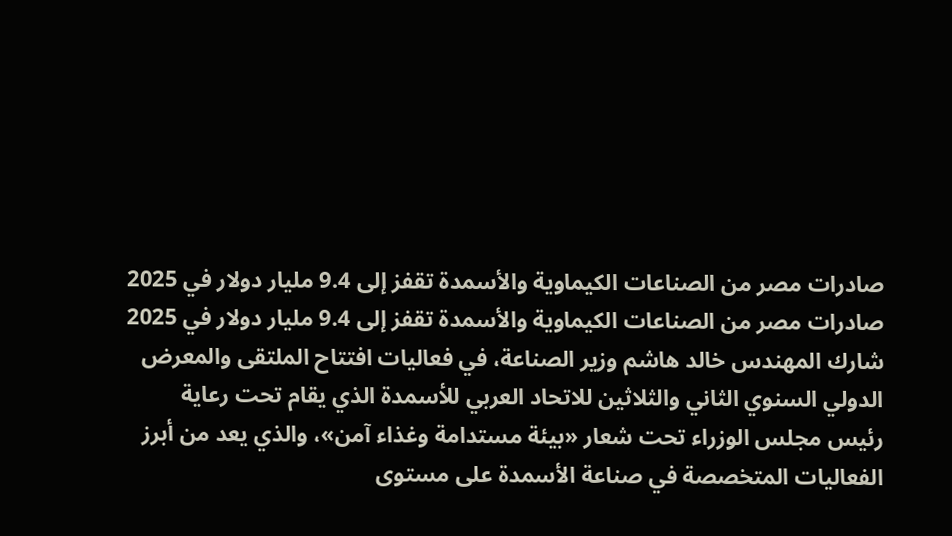صادرات مصر من الصناعات الكيماوية والأسمدة تقفز إلى 9.4 مليار دولار في 2025
صادرات مصر من الصناعات الكيماوية والأسمدة تقفز إلى 9.4 مليار دولار في 2025
شارك المهندس خالد هاشم وزير الصناعة، في فعاليات افتتاح الملتقى والمعرض الدولي السنوي الثاني والثلاثين للاتحاد العربي للأسمدة الذي يقام تحت رعاية رئيس مجلس الوزراء تحت شعار «بيئة مستدامة وغذاء آمن»، والذي يعد من أبرز الفعاليات المتخصصة في صناعة الأسمدة على مستوى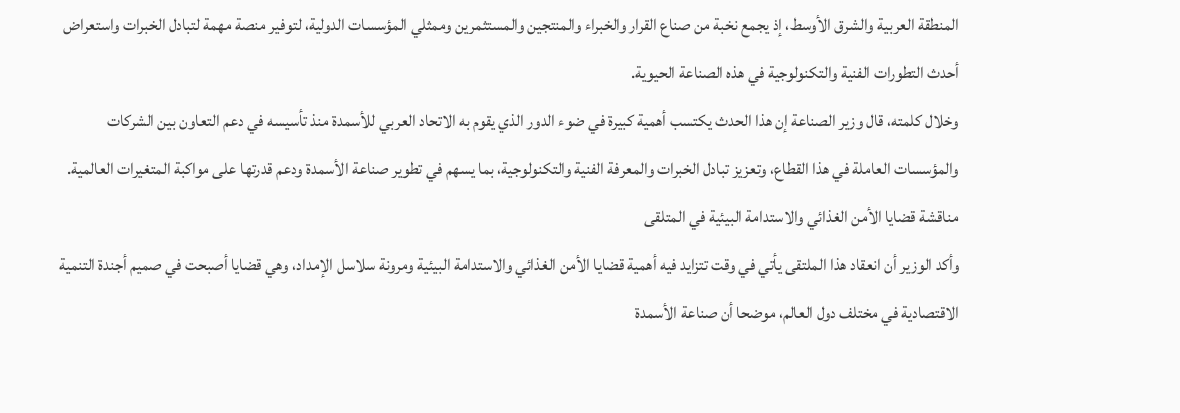المنطقة العربية والشرق الأوسط، إذ يجمع نخبة من صناع القرار والخبراء والمنتجين والمستثمرين وممثلي المؤسسات الدولية، لتوفير منصة مهمة لتبادل الخبرات واستعراض أحدث التطورات الفنية والتكنولوجية في هذه الصناعة الحيوية.
وخلال كلمته، قال وزير الصناعة إن هذا الحدث يكتسب أهمية كبيرة في ضوء الدور الذي يقوم به الاتحاد العربي للأسمدة منذ تأسيسه في دعم التعاون بين الشركات والمؤسسات العاملة في هذا القطاع، وتعزيز تبادل الخبرات والمعرفة الفنية والتكنولوجية، بما يسهم في تطوير صناعة الأسمدة ودعم قدرتها على مواكبة المتغيرات العالمية.
مناقشة قضايا الأمن الغذائي والاستدامة البيئية في المتلقى
وأكد الوزير أن انعقاد هذا الملتقى يأتي في وقت تتزايد فيه أهمية قضايا الأمن الغذائي والاستدامة البيئية ومرونة سلاسل الإمداد، وهي قضايا أصبحت في صميم أجندة التنمية الاقتصادية في مختلف دول العالم، موضحا أن صناعة الأسمدة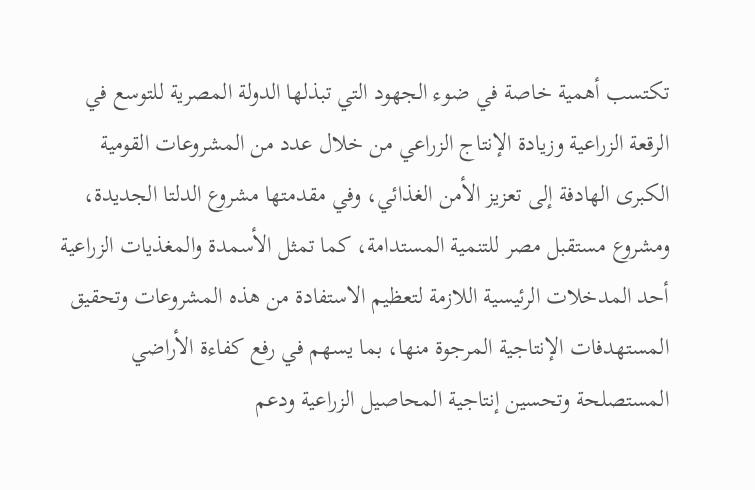تكتسب أهمية خاصة في ضوء الجهود التي تبذلها الدولة المصرية للتوسع في الرقعة الزراعية وزيادة الإنتاج الزراعي من خلال عدد من المشروعات القومية الكبرى الهادفة إلى تعزيز الأمن الغذائي، وفي مقدمتها مشروع الدلتا الجديدة، ومشروع مستقبل مصر للتنمية المستدامة، كما تمثل الأسمدة والمغذيات الزراعية أحد المدخلات الرئيسية اللازمة لتعظيم الاستفادة من هذه المشروعات وتحقيق المستهدفات الإنتاجية المرجوة منها، بما يسهم في رفع كفاءة الأراضي المستصلحة وتحسين إنتاجية المحاصيل الزراعية ودعم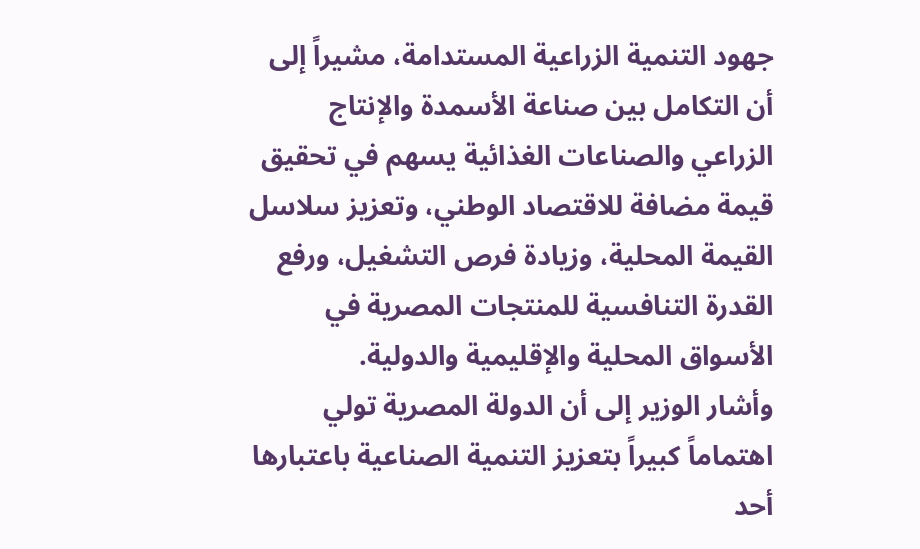جهود التنمية الزراعية المستدامة، مشيراً إلى أن التكامل بين صناعة الأسمدة والإنتاج الزراعي والصناعات الغذائية يسهم في تحقيق قيمة مضافة للاقتصاد الوطني، وتعزيز سلاسل القيمة المحلية، وزيادة فرص التشغيل، ورفع القدرة التنافسية للمنتجات المصرية في الأسواق المحلية والإقليمية والدولية.
وأشار الوزير إلى أن الدولة المصرية تولي اهتماماً كبيراً بتعزيز التنمية الصناعية باعتبارها أحد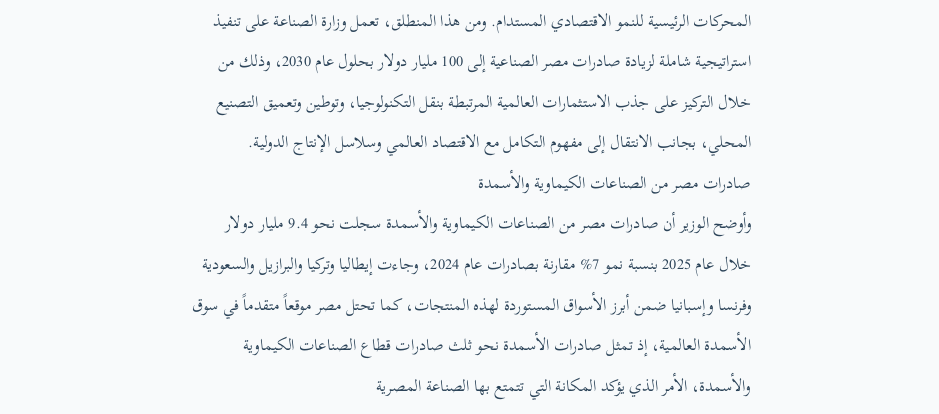المحركات الرئيسية للنمو الاقتصادي المستدام. ومن هذا المنطلق، تعمل وزارة الصناعة على تنفيذ استراتيجية شاملة لزيادة صادرات مصر الصناعية إلى 100 مليار دولار بحلول عام 2030، وذلك من خلال التركيز على جذب الاستثمارات العالمية المرتبطة بنقل التكنولوجيا، وتوطين وتعميق التصنيع المحلي، بجانب الانتقال إلى مفهوم التكامل مع الاقتصاد العالمي وسلاسل الإنتاج الدولية.
صادرات مصر من الصناعات الكيماوية والأسمدة
وأوضح الوزير أن صادرات مصر من الصناعات الكيماوية والأسمدة سجلت نحو 9.4 مليار دولار خلال عام 2025 بنسبة نمو 7% مقارنة بصادرات عام 2024، وجاءت إيطاليا وتركيا والبرازيل والسعودية وفرنسا وإسبانيا ضمن أبرز الأسواق المستوردة لهذه المنتجات، كما تحتل مصر موقعاً متقدماً في سوق الأسمدة العالمية، إذ تمثل صادرات الأسمدة نحو ثلث صادرات قطاع الصناعات الكيماوية والأسمدة، الأمر الذي يؤكد المكانة التي تتمتع بها الصناعة المصرية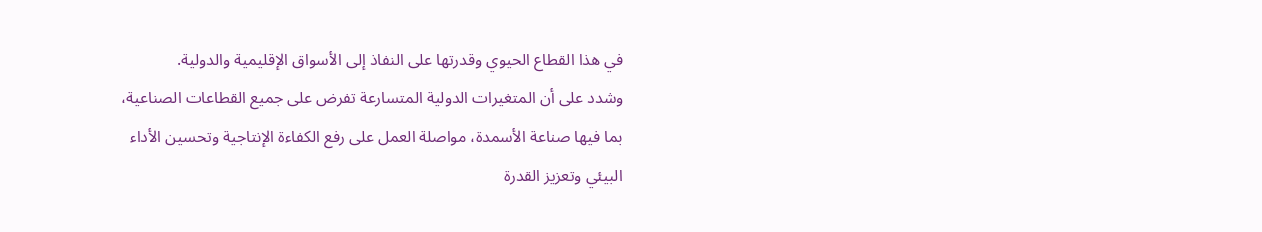في هذا القطاع الحيوي وقدرتها على النفاذ إلى الأسواق الإقليمية والدولية.
وشدد على أن المتغيرات الدولية المتسارعة تفرض على جميع القطاعات الصناعية، بما فيها صناعة الأسمدة، مواصلة العمل على رفع الكفاءة الإنتاجية وتحسين الأداء البيئي وتعزيز القدرة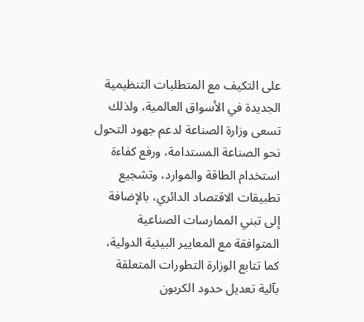على التكيف مع المتطلبات التنظيمية الجديدة في الأسواق العالمية، ولذلك تسعى وزارة الصناعة لدعم جهود التحول نحو الصناعة المستدامة، ورفع كفاءة استخدام الطاقة والموارد، وتشجيع تطبيقات الاقتصاد الدائري، بالإضافة إلى تبني الممارسات الصناعية المتوافقة مع المعايير البيئية الدولية، كما تتابع الوزارة التطورات المتعلقة بآلية تعديل حدود الكربون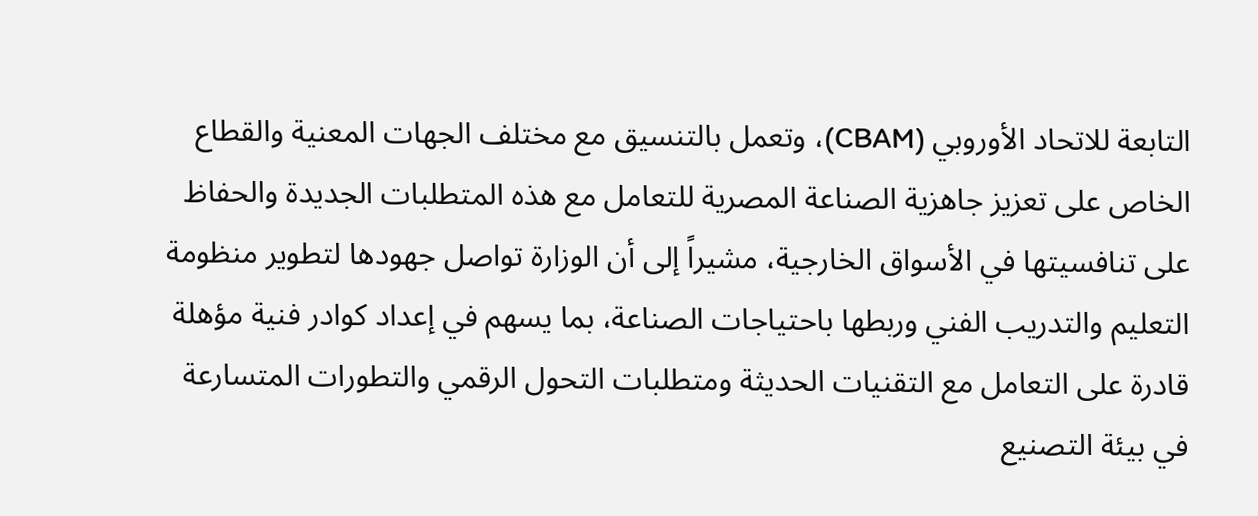التابعة للاتحاد الأوروبي (CBAM)، وتعمل بالتنسيق مع مختلف الجهات المعنية والقطاع الخاص على تعزيز جاهزية الصناعة المصرية للتعامل مع هذه المتطلبات الجديدة والحفاظ على تنافسيتها في الأسواق الخارجية، مشيراً إلى أن الوزارة تواصل جهودها لتطوير منظومة التعليم والتدريب الفني وربطها باحتياجات الصناعة، بما يسهم في إعداد كوادر فنية مؤهلة قادرة على التعامل مع التقنيات الحديثة ومتطلبات التحول الرقمي والتطورات المتسارعة في بيئة التصنيع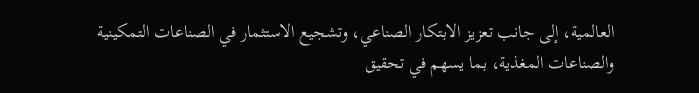العالمية، إلى جانب تعزيز الابتكار الصناعي، وتشجيع الاستثمار في الصناعات التمكينية والصناعات المغذية، بما يسهم في تحقيق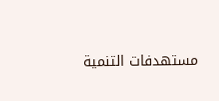مستهدفات التنمية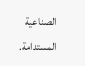الصناعية المستدامة.